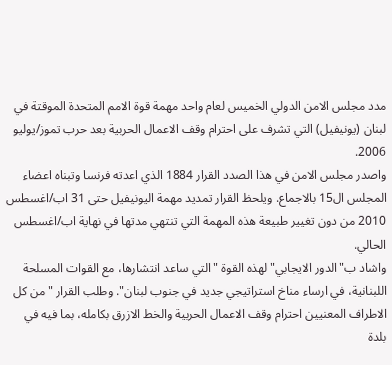مدد مجلس الامن الدولي الخميس لعام واحد مهمة قوة الامم المتحدة الموقتة في لبنان (يونيفيل) التي تشرف على احترام وقف الاعمال الحربية بعد حرب تموز/يوليو 2006.
واصدر مجلس الامن في هذا الصدد القرار 1884 الذي اعدته فرنسا وتبناه اعضاء المجلس ال15 بالاجماع. ويلحظ القرار تمديد مهمة اليونيفيل حتى 31 اب/اغسطس 2010 من دون تغيير طبيعة هذه المهمة التي تنتهي مدتها في نهاية اب/اغسطس الحالي.
واشاد ب"الدور الايجابي" لهذه القوة "التي ساعد انتشارها، مع القوات المسلحة اللبنانية، في ارساء مناخ استراتيجي جديد في جنوب لبنان". وطلب القرار "من كل الاطراف المعنيين احترام وقف الاعمال الحربية والخط الازرق بكامله، بما فيه في بلدة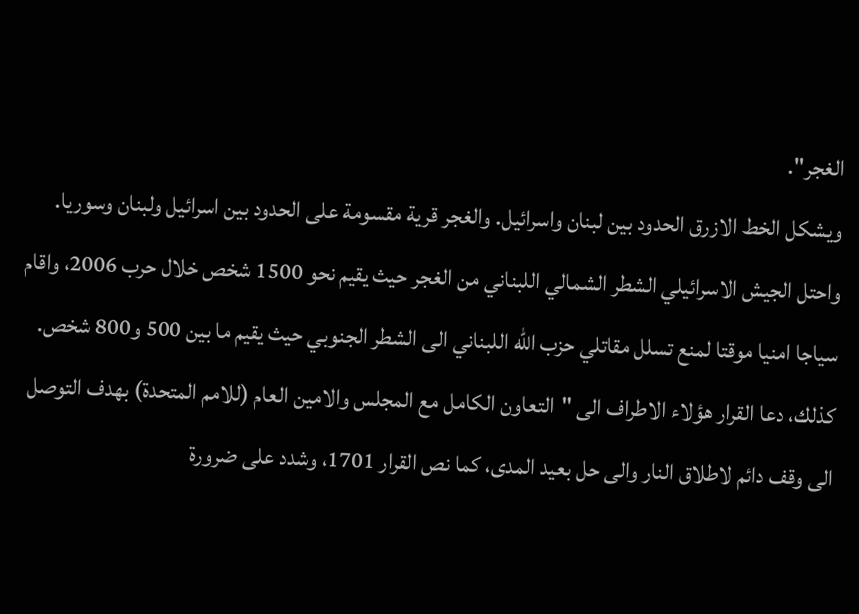الغجر".
ويشكل الخط الازرق الحدود بين لبنان واسرائيل. والغجر قرية مقسومة على الحدود بين اسرائيل ولبنان وسوريا. واحتل الجيش الاسرائيلي الشطر الشمالي اللبناني من الغجر حيث يقيم نحو 1500 شخص خلال حرب 2006، واقام سياجا امنيا موقتا لمنع تسلل مقاتلي حزب الله اللبناني الى الشطر الجنوبي حيث يقيم ما بين 500 و800 شخص.
كذلك، دعا القرار هؤلاء الاطراف الى "التعاون الكامل مع المجلس والامين العام (للامم المتحدة) بهدف التوصل الى وقف دائم لاطلاق النار والى حل بعيد المدى، كما نص القرار 1701، وشدد على ضرورة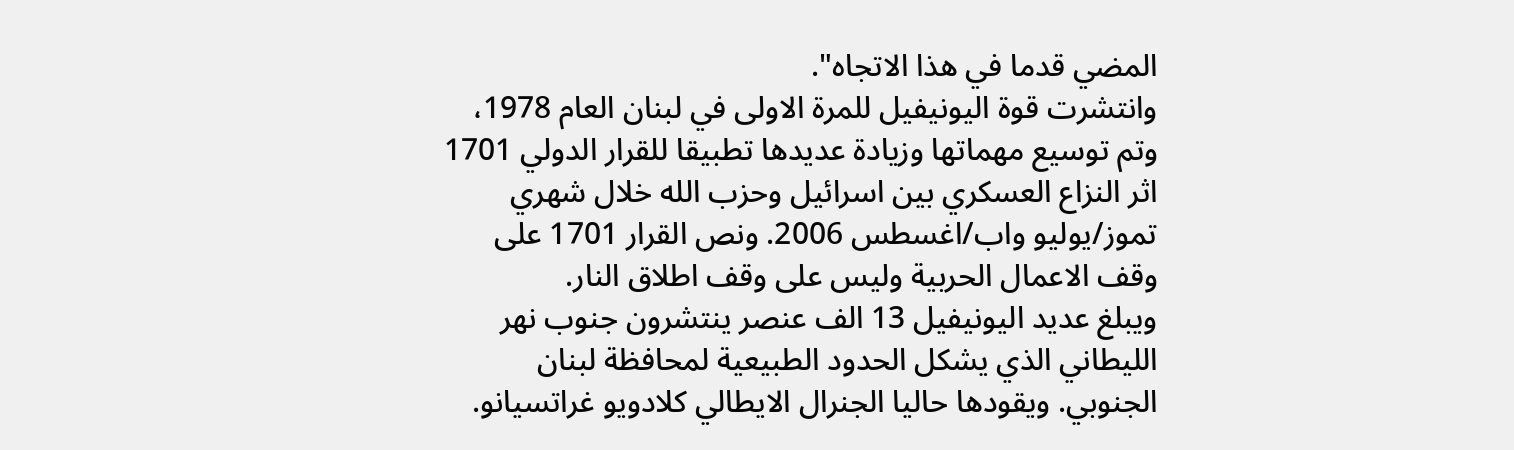المضي قدما في هذا الاتجاه".
وانتشرت قوة اليونيفيل للمرة الاولى في لبنان العام 1978، وتم توسيع مهماتها وزيادة عديدها تطبيقا للقرار الدولي 1701 اثر النزاع العسكري بين اسرائيل وحزب الله خلال شهري تموز/يوليو واب/اغسطس 2006. ونص القرار 1701 على وقف الاعمال الحربية وليس على وقف اطلاق النار.
ويبلغ عديد اليونيفيل 13 الف عنصر ينتشرون جنوب نهر الليطاني الذي يشكل الحدود الطبيعية لمحافظة لبنان الجنوبي. ويقودها حاليا الجنرال الايطالي كلادويو غراتسيانو.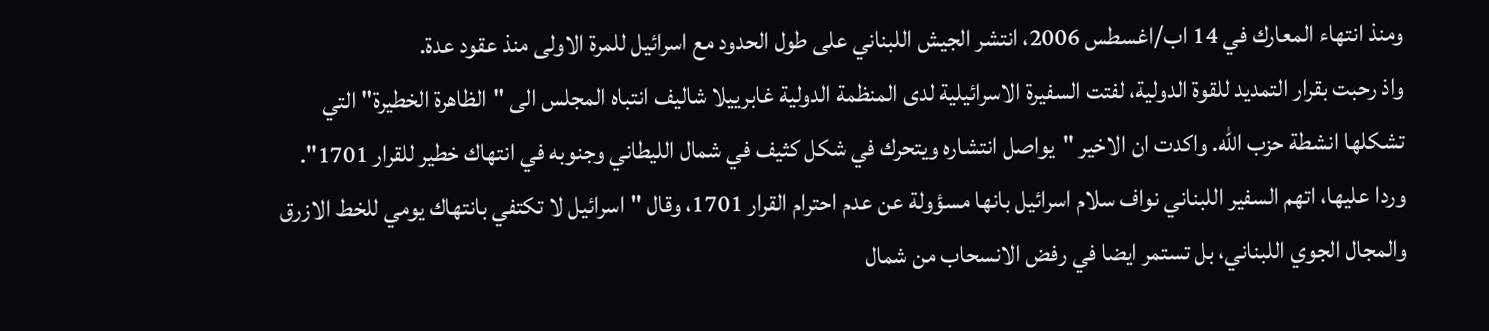ومنذ انتهاء المعارك في 14 اب/اغسطس 2006، انتشر الجيش اللبناني على طول الحدود مع اسرائيل للمرة الاولى منذ عقود عدة.
واذ رحبت بقرار التمديد للقوة الدولية، لفتت السفيرة الاسرائيلية لدى المنظمة الدولية غابرييلا شاليف انتباه المجلس الى "الظاهرة الخطيرة" التي تشكلها انشطة حزب الله. واكدت ان الاخير "يواصل انتشاره ويتحرك في شكل كثيف في شمال الليطاني وجنوبه في انتهاك خطير للقرار 1701".
وردا عليها، اتهم السفير اللبناني نواف سلام اسرائيل بانها مسؤولة عن عدم احترام القرار 1701، وقال "اسرائيل لا تكتفي بانتهاك يومي للخط الازرق والمجال الجوي اللبناني، بل تستمر ايضا في رفض الانسحاب من شمال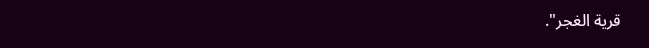قرية الغجر".